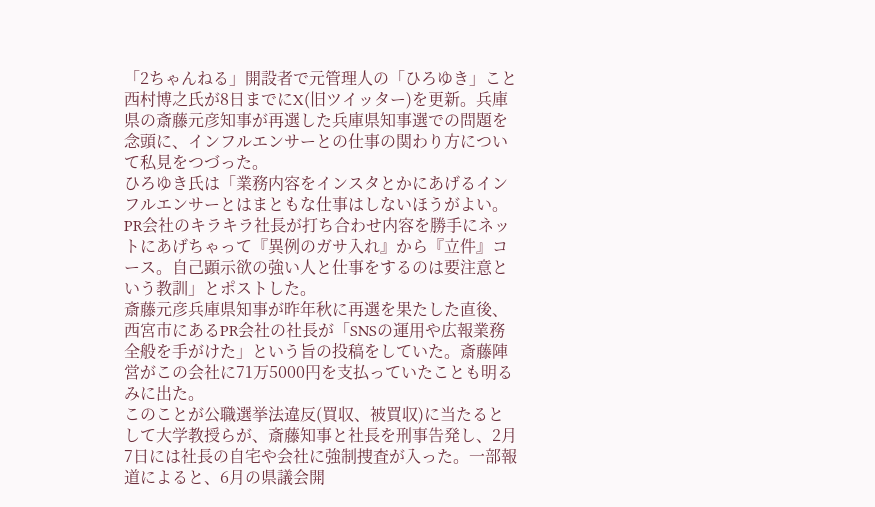「2ちゃんねる」開設者で元管理人の「ひろゆき」こと西村博之氏が8日までにX(旧ツイッター)を更新。兵庫県の斎藤元彦知事が再選した兵庫県知事選での問題を念頭に、インフルエンサーとの仕事の関わり方について私見をつづった。
ひろゆき氏は「業務内容をインスタとかにあげるインフルエンサーとはまともな仕事はしないほうがよい。PR会社のキラキラ社長が打ち合わせ内容を勝手にネットにあげちゃって『異例のガサ入れ』から『立件』コース。自己顕示欲の強い人と仕事をするのは要注意という教訓」とポストした。
斎藤元彦兵庫県知事が昨年秋に再選を果たした直後、西宮市にあるPR会社の社長が「SNSの運用や広報業務全般を手がけた」という旨の投稿をしていた。斎藤陣営がこの会社に71万5000円を支払っていたことも明るみに出た。
このことが公職選挙法違反(買収、被買収)に当たるとして大学教授らが、斎藤知事と社長を刑事告発し、2月7日には社長の自宅や会社に強制捜査が入った。一部報道によると、6月の県議会開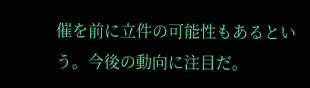催を前に立件の可能性もあるという。今後の動向に注目だ。